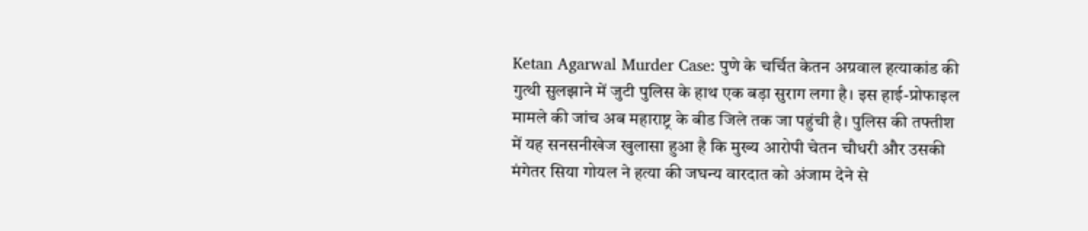Ketan Agarwal Murder Case: पुणे के चर्चित केतन अग्रवाल हत्याकांड की गुत्थी सुलझाने में जुटी पुलिस के हाथ एक बड़ा सुराग लगा है। इस हाई-प्रोफाइल मामले की जांच अब महाराष्ट्र के बीड जिले तक जा पहुंची है। पुलिस की तफ्तीश में यह सनसनीखेज खुलासा हुआ है कि मुख्य आरोपी चेतन चौधरी और उसकी मंगेतर सिया गोयल ने हत्या की जघन्य वारदात को अंजाम देने से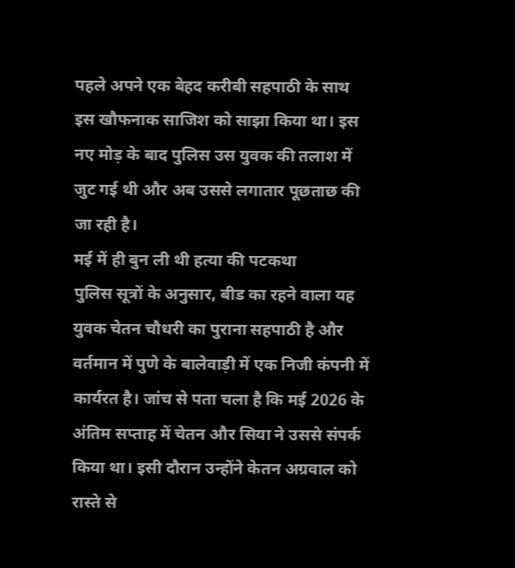पहले अपने एक बेहद करीबी सहपाठी के साथ इस खौफनाक साजिश को साझा किया था। इस नए मोड़ के बाद पुलिस उस युवक की तलाश में जुट गई थी और अब उससे लगातार पूछताछ की जा रही है।
मई में ही बुन ली थी हत्या की पटकथा
पुलिस सूत्रों के अनुसार, बीड का रहने वाला यह युवक चेतन चौधरी का पुराना सहपाठी है और वर्तमान में पुणे के बालेवाड़ी में एक निजी कंपनी में कार्यरत है। जांच से पता चला है कि मई 2026 के अंतिम सप्ताह में चेतन और सिया ने उससे संपर्क किया था। इसी दौरान उन्होंने केतन अग्रवाल को रास्ते से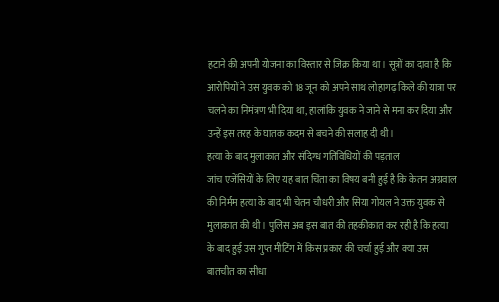हटाने की अपनी योजना का विस्तार से जिक्र किया था। सूत्रों का दावा है कि आरोपियों ने उस युवक को 18 जून को अपने साथ लोहागढ़ किले की यात्रा पर चलने का निमंत्रण भी दिया था, हालांकि युवक ने जाने से मना कर दिया और उन्हें इस तरह के घातक कदम से बचने की सलाह दी थी।
हत्या के बाद मुलाकात और संदिग्ध गतिविधियों की पड़ताल
जांच एजेंसियों के लिए यह बात चिंता का विषय बनी हुई है कि केतन अग्रवाल की निर्मम हत्या के बाद भी चेतन चौधरी और सिया गोयल ने उक्त युवक से मुलाकात की थी। पुलिस अब इस बात की तहकीकात कर रही है कि हत्या के बाद हुई उस गुप्त मीटिंग में किस प्रकार की चर्चा हुई और क्या उस बातचीत का सीधा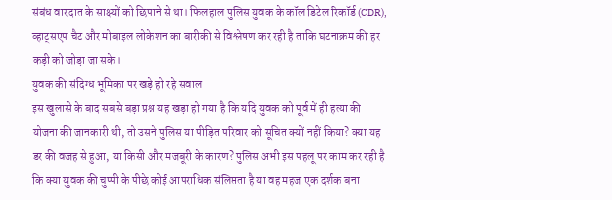संबंध वारदात के साक्ष्यों को छिपाने से था। फिलहाल पुलिस युवक के कॉल डिटेल रिकॉर्ड (CDR), व्हाट्सएप चैट और मोबाइल लोकेशन का बारीकी से विश्लेषण कर रही है ताकि घटनाक्रम की हर कड़ी को जोड़ा जा सके।
युवक की संदिग्ध भूमिका पर खड़े हो रहे सवाल
इस खुलासे के बाद सबसे बड़ा प्रश्न यह खड़ा हो गया है कि यदि युवक को पूर्व में ही हत्या की योजना की जानकारी थी, तो उसने पुलिस या पीड़ित परिवार को सूचित क्यों नहीं किया? क्या यह डर की वजह से हुआ, या किसी और मजबूरी के कारण? पुलिस अभी इस पहलू पर काम कर रही है कि क्या युवक की चुप्पी के पीछे कोई आपराधिक संलिप्तता है या वह महज एक दर्शक बना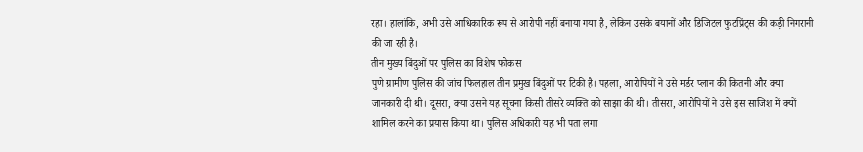रहा। हालांकि, अभी उसे आधिकारिक रूप से आरोपी नहीं बनाया गया है, लेकिन उसके बयानों और डिजिटल फुटप्रिंट्स की कड़ी निगरानी की जा रही है।
तीन मुख्य बिंदुओं पर पुलिस का विशेष फोकस
पुणे ग्रामीण पुलिस की जांच फिलहाल तीन प्रमुख बिंदुओं पर टिकी है। पहला, आरोपियों ने उसे मर्डर प्लान की कितनी और क्या जानकारी दी थी। दूसरा, क्या उसने यह सूचना किसी तीसरे व्यक्ति को साझा की थी। तीसरा, आरोपियों ने उसे इस साजिश में क्यों शामिल करने का प्रयास किया था। पुलिस अधिकारी यह भी पता लगा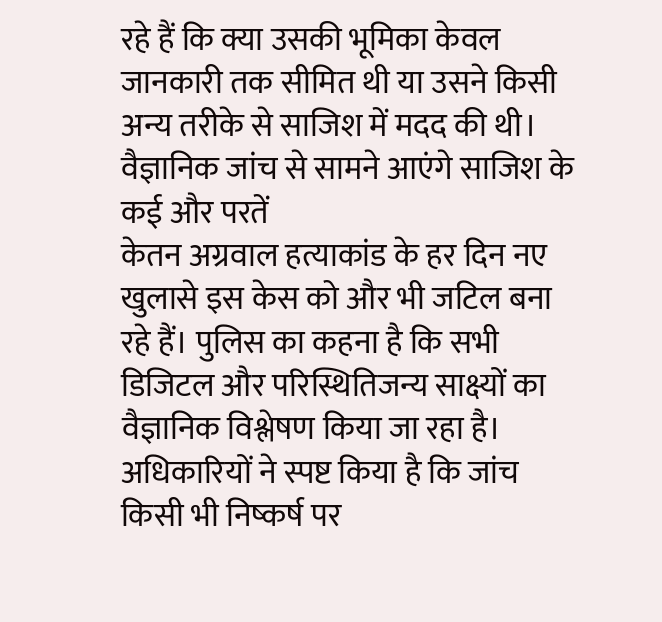रहे हैं कि क्या उसकी भूमिका केवल जानकारी तक सीमित थी या उसने किसी अन्य तरीके से साजिश में मदद की थी।
वैज्ञानिक जांच से सामने आएंगे साजिश के कई और परतें
केतन अग्रवाल हत्याकांड के हर दिन नए खुलासे इस केस को और भी जटिल बना रहे हैं। पुलिस का कहना है कि सभी डिजिटल और परिस्थितिजन्य साक्ष्यों का वैज्ञानिक विश्लेषण किया जा रहा है। अधिकारियों ने स्पष्ट किया है कि जांच किसी भी निष्कर्ष पर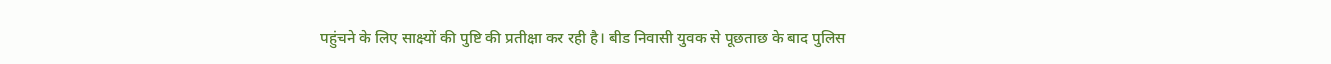पहुंचने के लिए साक्ष्यों की पुष्टि की प्रतीक्षा कर रही है। बीड निवासी युवक से पूछताछ के बाद पुलिस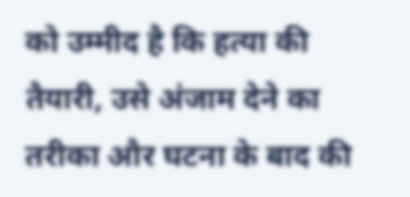को उम्मीद है कि हत्या की तैयारी, उसे अंजाम देने का तरीका और घटना के बाद की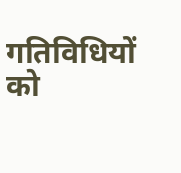गतिविधियों को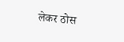लेकर ठोस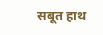सबूत हाथ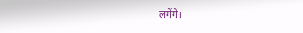लगेंगे।